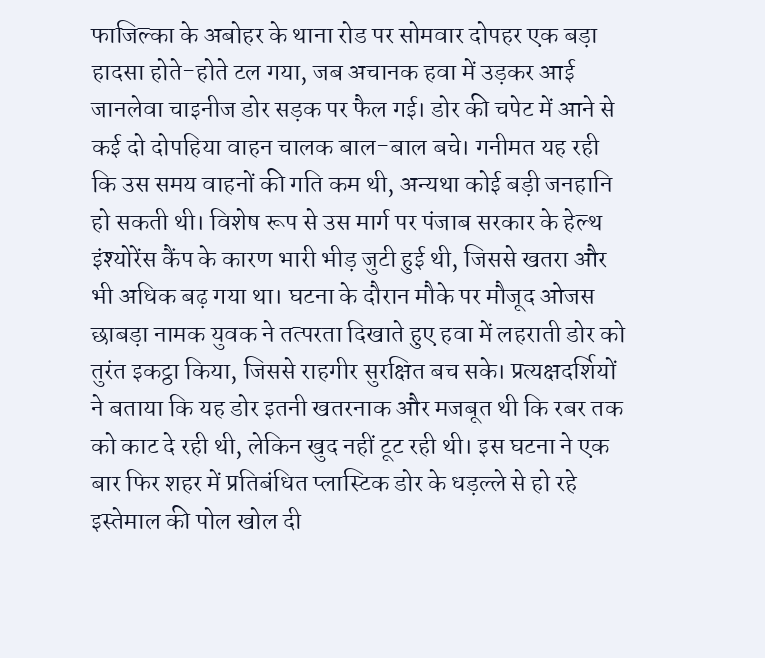फाजिल्का के अबोहर के थाना रोड पर सोमवार दोपहर एक बड़ा हादसा होते-होते टल गया, जब अचानक हवा में उड़कर आई जानलेवा चाइनीज डोर सड़क पर फैल गई। डोर की चपेट में आने से कई दो दोपहिया वाहन चालक बाल-बाल बचे। गनीमत यह रही कि उस समय वाहनों की गति कम थी, अन्यथा कोई बड़ी जनहानि हो सकती थी। विशेष रूप से उस मार्ग पर पंजाब सरकार के हेल्थ इंश्योरेंस कैंप के कारण भारी भीड़ जुटी हुई थी, जिससे खतरा और भी अधिक बढ़ गया था। घटना के दौरान मौके पर मौजूद ओजस छाबड़ा नामक युवक ने तत्परता दिखाते हुए हवा में लहराती डोर को तुरंत इकट्ठा किया, जिससे राहगीर सुरक्षित बच सके। प्रत्यक्षदर्शियों ने बताया कि यह डोर इतनी खतरनाक और मजबूत थी कि रबर तक को काट दे रही थी, लेकिन खुद नहीं टूट रही थी। इस घटना ने एक बार फिर शहर में प्रतिबंधित प्लास्टिक डोर के धड़ल्ले से हो रहे इस्तेमाल की पोल खोल दी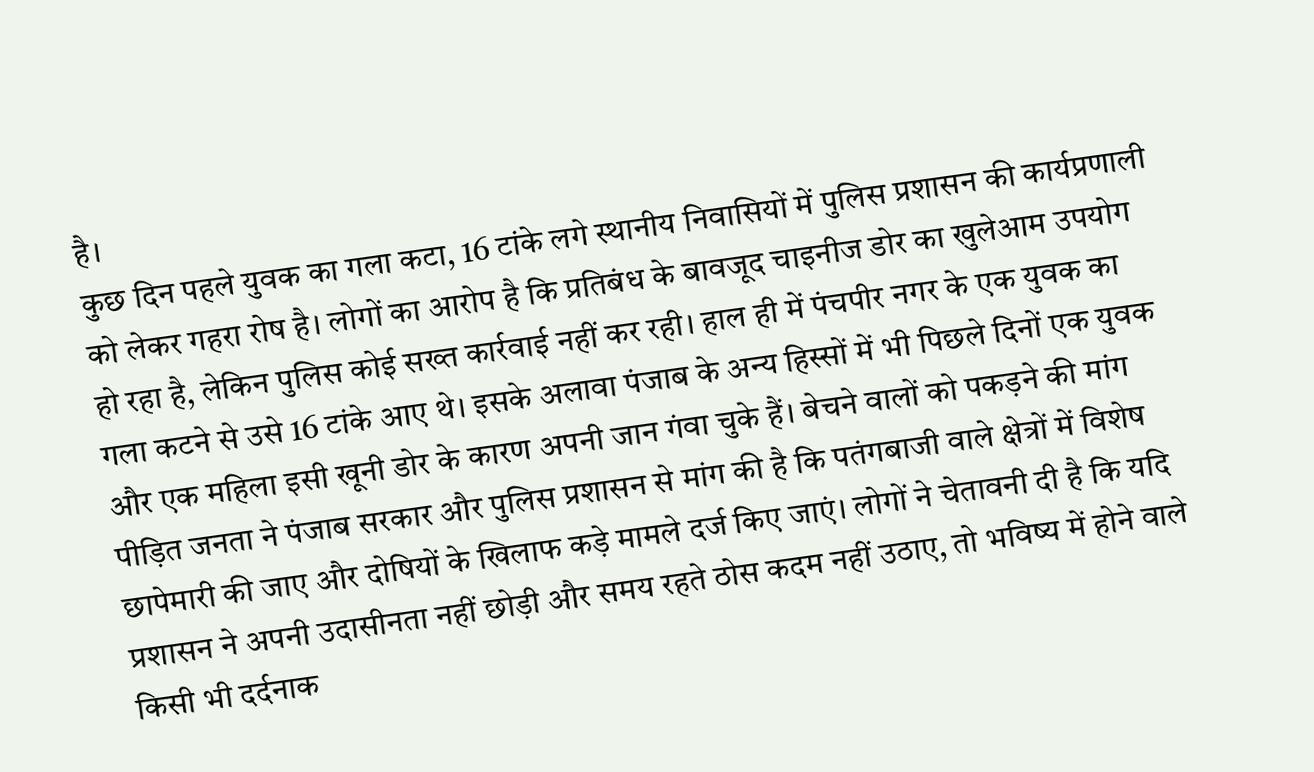है।
कुछ दिन पहले युवक का गला कटा, 16 टांके लगे स्थानीय निवासियों में पुलिस प्रशासन की कार्यप्रणाली को लेकर गहरा रोष है। लोगों का आरोप है कि प्रतिबंध के बावजूद चाइनीज डोर का खुलेआम उपयोग हो रहा है, लेकिन पुलिस कोई सख्त कार्रवाई नहीं कर रही। हाल ही में पंचपीर नगर के एक युवक का गला कटने से उसे 16 टांके आए थे। इसके अलावा पंजाब के अन्य हिस्सों में भी पिछले दिनों एक युवक और एक महिला इसी खूनी डोर के कारण अपनी जान गंवा चुके हैं। बेचने वालों को पकड़ने की मांग पीड़ित जनता ने पंजाब सरकार और पुलिस प्रशासन से मांग की है कि पतंगबाजी वाले क्षेत्रों में विशेष छापेमारी की जाए और दोषियों के खिलाफ कड़े मामले दर्ज किए जाएं। लोगों ने चेतावनी दी है कि यदि प्रशासन ने अपनी उदासीनता नहीं छोड़ी और समय रहते ठोस कदम नहीं उठाए, तो भविष्य में होने वाले किसी भी दर्दनाक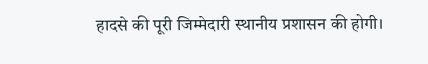हादसे की पूरी जिम्मेदारी स्थानीय प्रशासन की होगी।